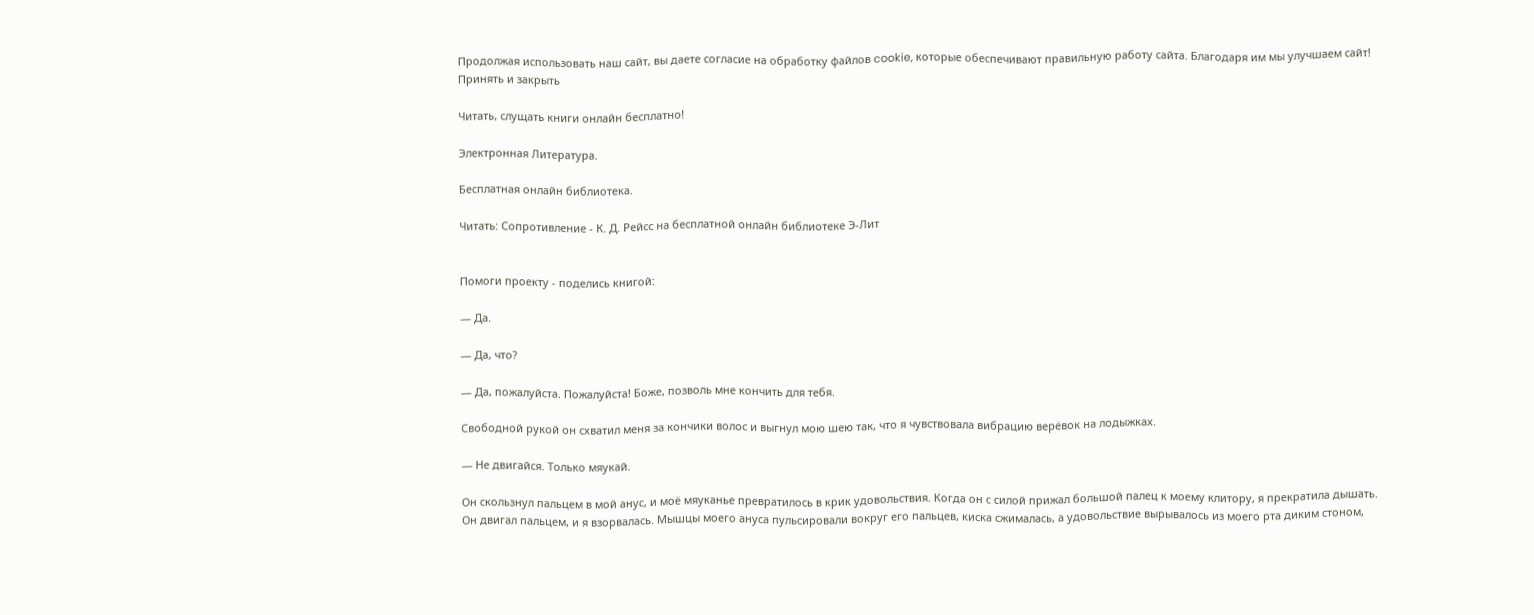Продолжая использовать наш сайт, вы даете согласие на обработку файлов cookie, которые обеспечивают правильную работу сайта. Благодаря им мы улучшаем сайт!
Принять и закрыть

Читать, слущать книги онлайн бесплатно!

Электронная Литература.

Бесплатная онлайн библиотека.

Читать: Сопротивление - К. Д. Рейсс на бесплатной онлайн библиотеке Э-Лит


Помоги проекту - поделись книгой:

— Да.

— Да, что?

— Да, пожалуйста. Пожалуйста! Боже, позволь мне кончить для тебя.

Свободной рукой он схватил меня за кончики волос и выгнул мою шею так, что я чувствовала вибрацию верёвок на лодыжках.

— Не двигайся. Только мяукай.

Он скользнул пальцем в мой анус, и моё мяуканье превратилось в крик удовольствия. Когда он с силой прижал большой палец к моему клитору, я прекратила дышать. Он двигал пальцем, и я взорвалась. Мышцы моего ануса пульсировали вокруг его пальцев, киска сжималась, а удовольствие вырывалось из моего рта диким стоном,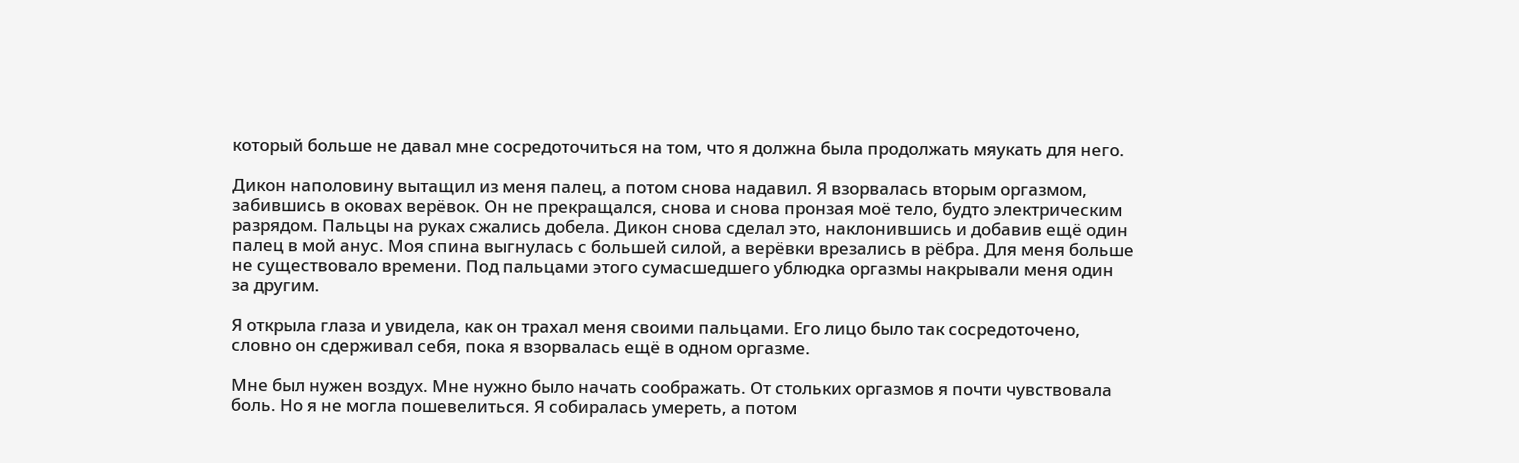который больше не давал мне сосредоточиться на том, что я должна была продолжать мяукать для него.

Дикон наполовину вытащил из меня палец, а потом снова надавил. Я взорвалась вторым оргазмом, забившись в оковах верёвок. Он не прекращался, снова и снова пронзая моё тело, будто электрическим разрядом. Пальцы на руках сжались добела. Дикон снова сделал это, наклонившись и добавив ещё один палец в мой анус. Моя спина выгнулась с большей силой, а верёвки врезались в рёбра. Для меня больше не существовало времени. Под пальцами этого сумасшедшего ублюдка оргазмы накрывали меня один за другим.

Я открыла глаза и увидела, как он трахал меня своими пальцами. Его лицо было так сосредоточено, словно он сдерживал себя, пока я взорвалась ещё в одном оргазме.

Мне был нужен воздух. Мне нужно было начать соображать. От стольких оргазмов я почти чувствовала боль. Но я не могла пошевелиться. Я собиралась умереть, а потом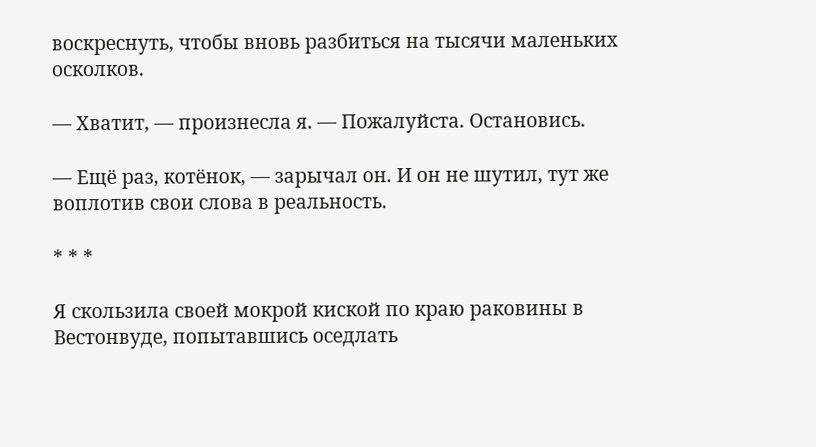воскреснуть, чтобы вновь разбиться на тысячи маленьких осколков.

— Хватит, — произнесла я. — Пожалуйста. Остановись.

— Ещё раз, котёнок, — зарычал он. И он не шутил, тут же воплотив свои слова в реальность.

* * *

Я скользила своей мокрой киской по краю раковины в Вестонвуде, попытавшись оседлать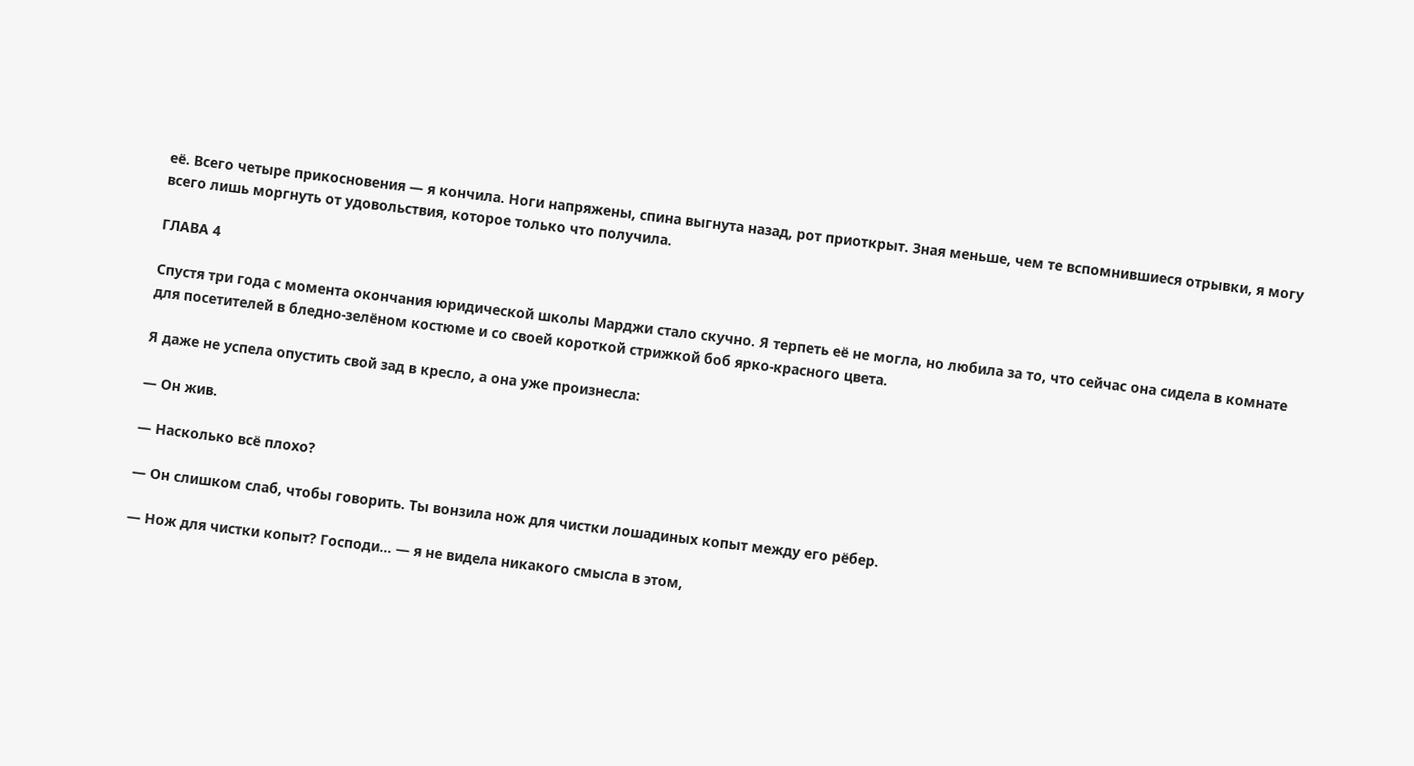её. Всего четыре прикосновения — я кончила. Ноги напряжены, спина выгнута назад, рот приоткрыт. Зная меньше, чем те вспомнившиеся отрывки, я могу всего лишь моргнуть от удовольствия, которое только что получила.

ГЛАВА 4

Спустя три года с момента окончания юридической школы Марджи стало скучно. Я терпеть её не могла, но любила за то, что сейчас она сидела в комнате для посетителей в бледно-зелёном костюме и со своей короткой стрижкой боб ярко-красного цвета.

Я даже не успела опустить свой зад в кресло, а она уже произнесла:

— Он жив.

— Насколько всё плохо?

— Он слишком слаб, чтобы говорить. Ты вонзила нож для чистки лошадиных копыт между его рёбер.

— Нож для чистки копыт? Господи… — я не видела никакого смысла в этом,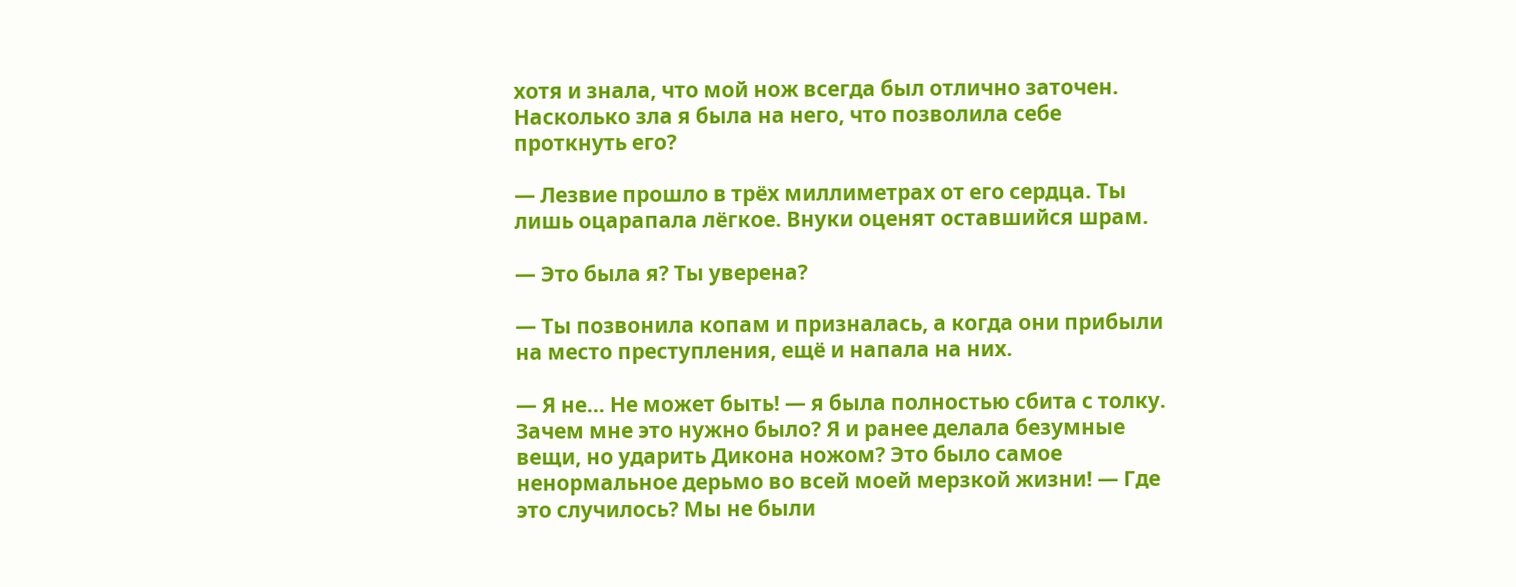хотя и знала, что мой нож всегда был отлично заточен. Насколько зла я была на него, что позволила себе проткнуть его?

— Лезвие прошло в трёх миллиметрах от его сердца. Ты лишь оцарапала лёгкое. Внуки оценят оставшийся шрам.

— Это была я? Ты уверена?

— Ты позвонила копам и призналась, а когда они прибыли на место преступления, ещё и напала на них.

— Я не… Не может быть! — я была полностью сбита с толку. Зачем мне это нужно было? Я и ранее делала безумные вещи, но ударить Дикона ножом? Это было самое ненормальное дерьмо во всей моей мерзкой жизни! — Где это случилось? Мы не были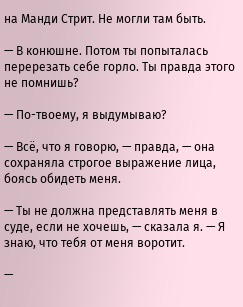на Манди Стрит. Не могли там быть.

— В конюшне. Потом ты попыталась перерезать себе горло. Ты правда этого не помнишь?

— По-твоему, я выдумываю?

— Всё, что я говорю, — правда, — она сохраняла строгое выражение лица, боясь обидеть меня.

— Ты не должна представлять меня в суде, если не хочешь, — сказала я. — Я знаю, что тебя от меня воротит.

—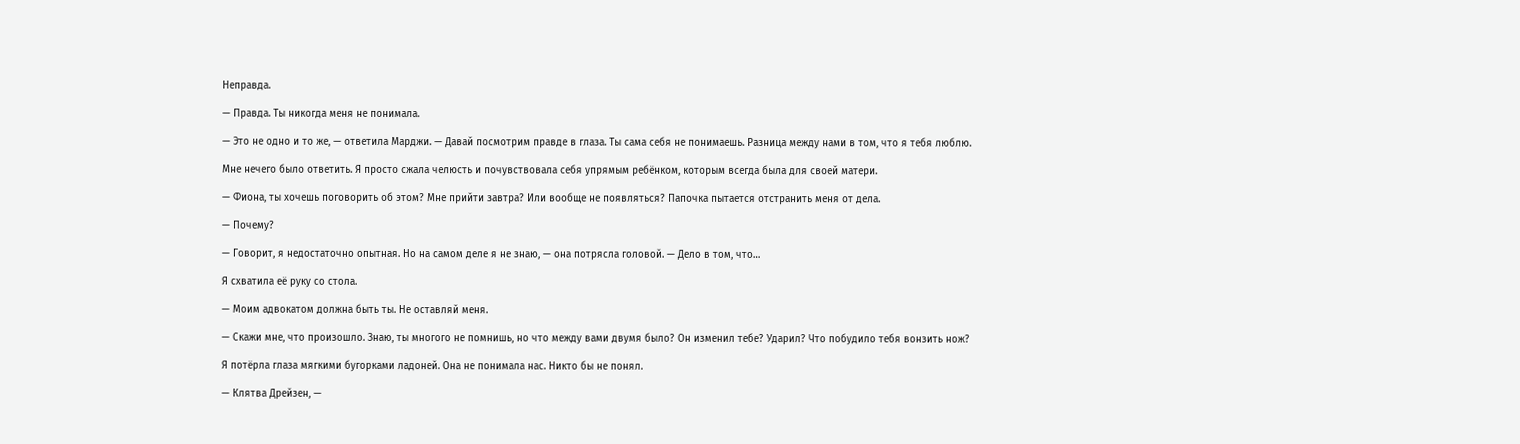Неправда.

— Правда. Ты никогда меня не понимала.

— Это не одно и то же, — ответила Марджи. — Давай посмотрим правде в глаза. Ты сама себя не понимаешь. Разница между нами в том, что я тебя люблю.

Мне нечего было ответить. Я просто сжала челюсть и почувствовала себя упрямым ребёнком, которым всегда была для своей матери.

— Фиона, ты хочешь поговорить об этом? Мне прийти завтра? Или вообще не появляться? Папочка пытается отстранить меня от дела.

— Почему?

— Говорит, я недостаточно опытная. Но на самом деле я не знаю, — она потрясла головой. — Дело в том, что…

Я схватила её руку со стола.

— Моим адвокатом должна быть ты. Не оставляй меня.

— Скажи мне, что произошло. Знаю, ты многого не помнишь, но что между вами двумя было? Он изменил тебе? Ударил? Что побудило тебя вонзить нож?

Я потёрла глаза мягкими бугорками ладоней. Она не понимала нас. Никто бы не понял.

— Клятва Дрейзен, —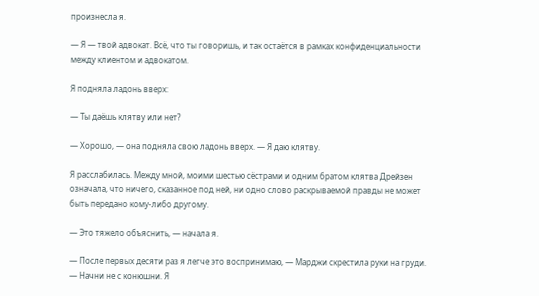произнесла я.

— Я — твой адвокат. Всё, что ты говоришь, и так остаётся в рамках конфиденциальности между клиентом и адвокатом.

Я подняла ладонь вверх:

— Ты даёшь клятву или нет?

— Хорошо, — она подняла свою ладонь вверх. — Я даю клятву.

Я расслабилась. Между мной, моими шестью сёстрами и одним братом клятва Дрейзен означала, что ничего, сказанное под ней, ни одно слово раскрываемой правды не может быть передано кому-либо другому.

— Это тяжело объяснить, — начала я.

— После первых десяти раз я легче это воспринимаю, — Марджи скрестила руки на груди. — Начни не с конюшни. Я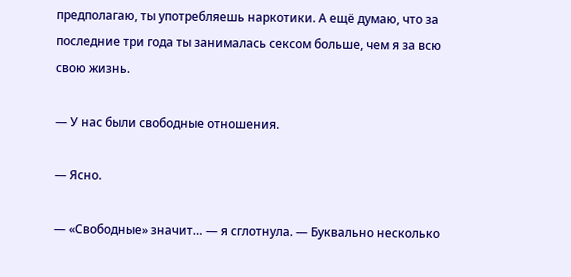предполагаю, ты употребляешь наркотики. А ещё думаю, что за последние три года ты занималась сексом больше, чем я за всю свою жизнь.

— У нас были свободные отношения.

— Ясно.

— «Свободные» значит… — я сглотнула. — Буквально несколько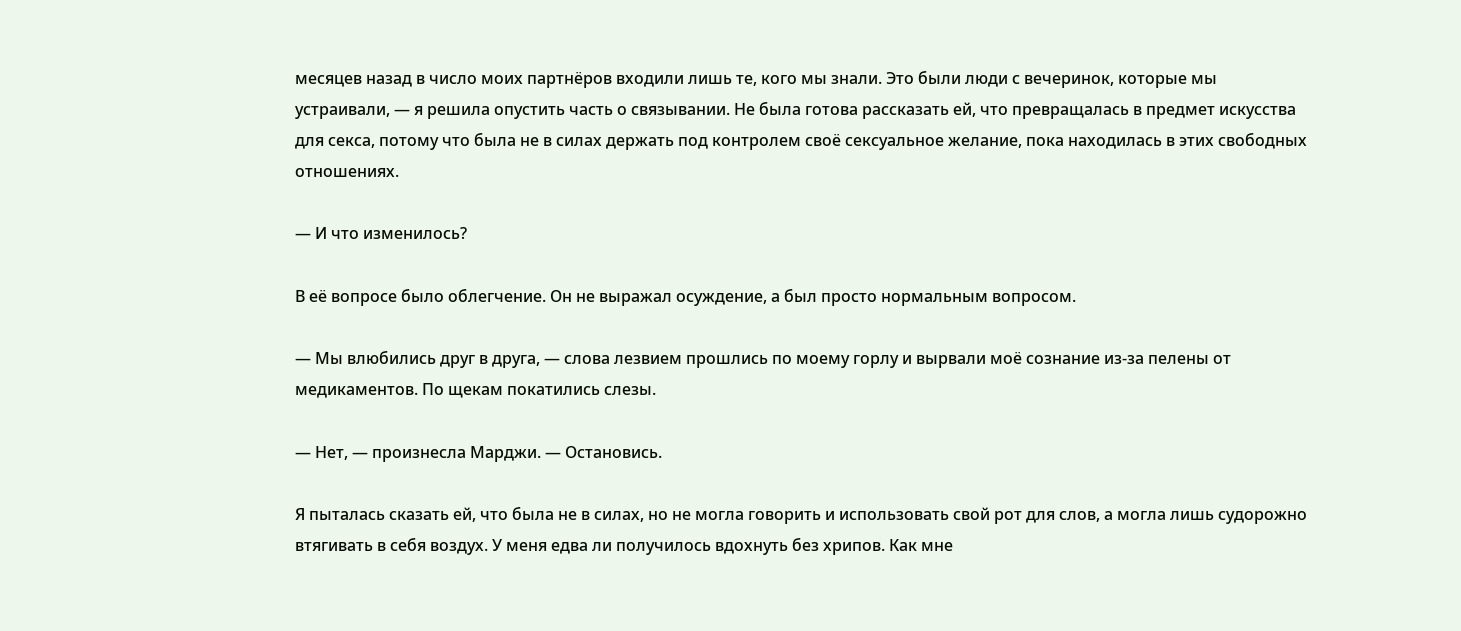месяцев назад в число моих партнёров входили лишь те, кого мы знали. Это были люди с вечеринок, которые мы устраивали, — я решила опустить часть о связывании. Не была готова рассказать ей, что превращалась в предмет искусства для секса, потому что была не в силах держать под контролем своё сексуальное желание, пока находилась в этих свободных отношениях.

— И что изменилось?

В её вопросе было облегчение. Он не выражал осуждение, а был просто нормальным вопросом.

— Мы влюбились друг в друга, — слова лезвием прошлись по моему горлу и вырвали моё сознание из-за пелены от медикаментов. По щекам покатились слезы.

— Нет, — произнесла Марджи. — Остановись.

Я пыталась сказать ей, что была не в силах, но не могла говорить и использовать свой рот для слов, а могла лишь судорожно втягивать в себя воздух. У меня едва ли получилось вдохнуть без хрипов. Как мне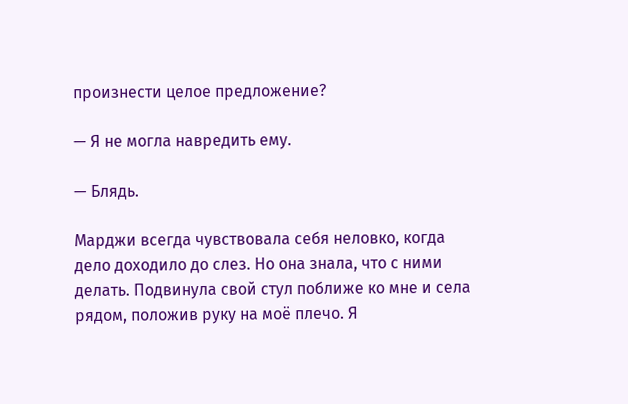произнести целое предложение?

— Я не могла навредить ему.

— Блядь.

Марджи всегда чувствовала себя неловко, когда дело доходило до слез. Но она знала, что с ними делать. Подвинула свой стул поближе ко мне и села рядом, положив руку на моё плечо. Я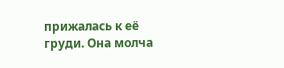прижалась к её груди. Она молча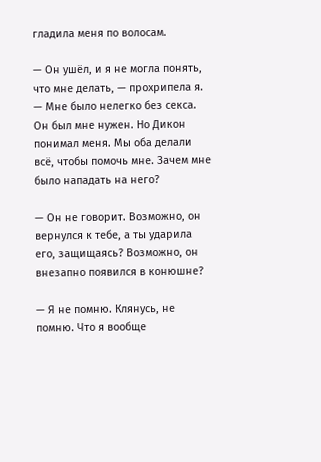гладила меня по волосам.

— Он ушёл, и я не могла понять, что мне делать, — прохрипела я. — Мне было нелегко без секса. Он был мне нужен. Но Дикон понимал меня. Мы оба делали всё, чтобы помочь мне. Зачем мне было нападать на него?

— Он не говорит. Возможно, он вернулся к тебе, а ты ударила его, защищаясь? Возможно, он внезапно появился в конюшне?

— Я не помню. Клянусь, не помню. Что я вообще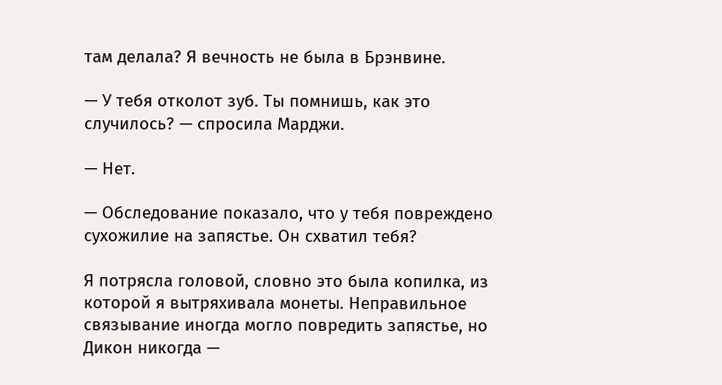там делала? Я вечность не была в Брэнвине.

— У тебя отколот зуб. Ты помнишь, как это случилось? — спросила Марджи.

— Нет.

— Обследование показало, что у тебя повреждено сухожилие на запястье. Он схватил тебя?

Я потрясла головой, словно это была копилка, из которой я вытряхивала монеты. Неправильное связывание иногда могло повредить запястье, но Дикон никогда —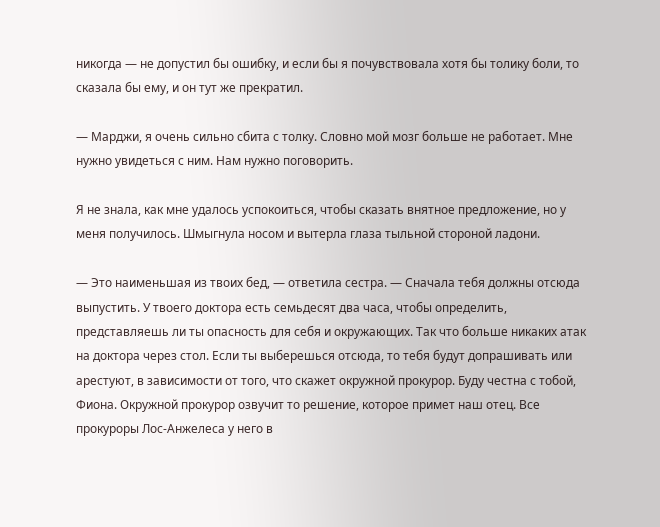никогда — не допустил бы ошибку, и если бы я почувствовала хотя бы толику боли, то сказала бы ему, и он тут же прекратил.

— Марджи, я очень сильно сбита с толку. Словно мой мозг больше не работает. Мне нужно увидеться с ним. Нам нужно поговорить.

Я не знала, как мне удалось успокоиться, чтобы сказать внятное предложение, но у меня получилось. Шмыгнула носом и вытерла глаза тыльной стороной ладони.

— Это наименьшая из твоих бед, — ответила сестра. — Сначала тебя должны отсюда выпустить. У твоего доктора есть семьдесят два часа, чтобы определить, представляешь ли ты опасность для себя и окружающих. Так что больше никаких атак на доктора через стол. Если ты выберешься отсюда, то тебя будут допрашивать или арестуют, в зависимости от того, что скажет окружной прокурор. Буду честна с тобой, Фиона. Окружной прокурор озвучит то решение, которое примет наш отец. Все прокуроры Лос-Анжелеса у него в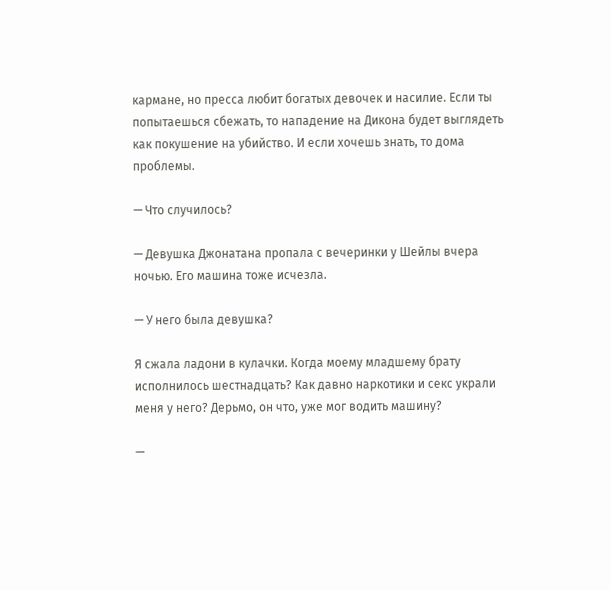кармане, но пресса любит богатых девочек и насилие. Если ты попытаешься сбежать, то нападение на Дикона будет выглядеть как покушение на убийство. И если хочешь знать, то дома проблемы.

— Что случилось?

— Девушка Джонатана пропала с вечеринки у Шейлы вчера ночью. Его машина тоже исчезла.

— У него была девушка?

Я сжала ладони в кулачки. Когда моему младшему брату исполнилось шестнадцать? Как давно наркотики и секс украли меня у него? Дерьмо, он что, уже мог водить машину?

—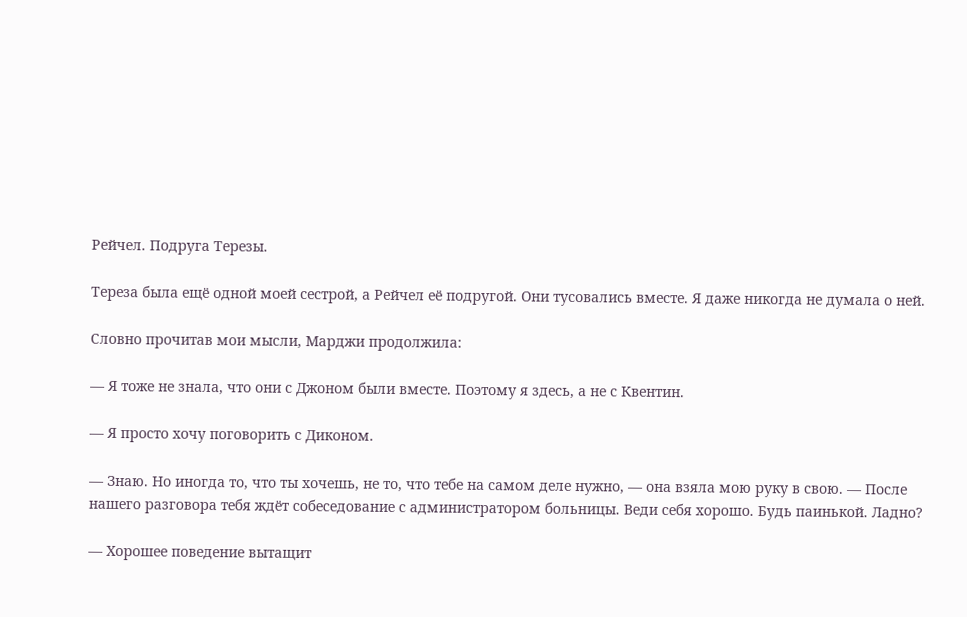Рейчел. Подруга Терезы.

Тереза была ещё одной моей сестрой, а Рейчел её подругой. Они тусовались вместе. Я даже никогда не думала о ней.

Словно прочитав мои мысли, Марджи продолжила:

— Я тоже не знала, что они с Джоном были вместе. Поэтому я здесь, а не с Квентин.

— Я просто хочу поговорить с Диконом.

— Знаю. Но иногда то, что ты хочешь, не то, что тебе на самом деле нужно, — она взяла мою руку в свою. — После нашего разговора тебя ждёт собеседование с администратором больницы. Веди себя хорошо. Будь паинькой. Ладно?

— Хорошее поведение вытащит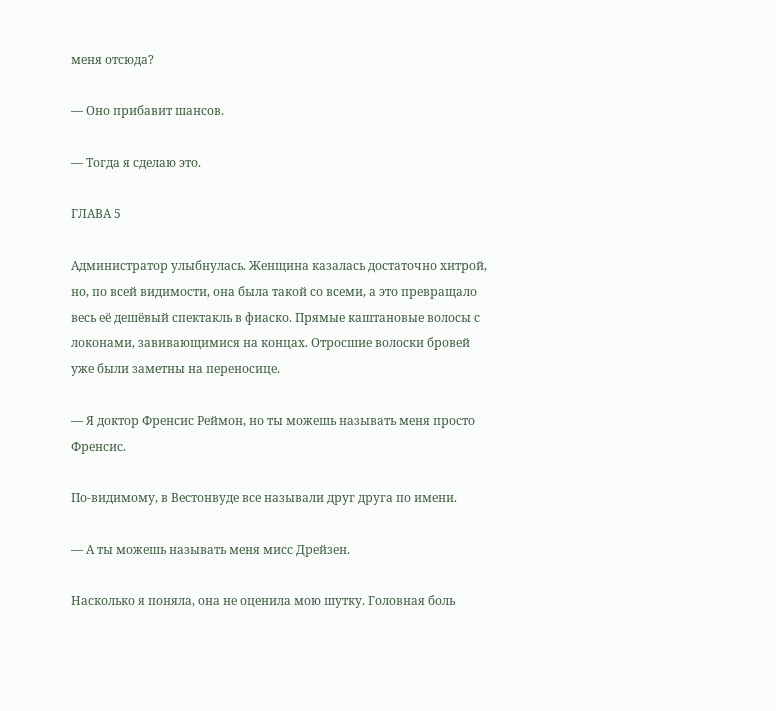меня отсюда?

— Оно прибавит шансов.

— Тогда я сделаю это.

ГЛАВА 5

Администратор улыбнулась. Женщина казалась достаточно хитрой, но, по всей видимости, она была такой со всеми, а это превращало весь её дешёвый спектакль в фиаско. Прямые каштановые волосы с локонами, завивающимися на концах. Отросшие волоски бровей уже были заметны на переносице.

— Я доктор Френсис Реймон, но ты можешь называть меня просто Френсис.

По-видимому, в Вестонвуде все называли друг друга по имени.

— А ты можешь называть меня мисс Дрейзен.

Насколько я поняла, она не оценила мою шутку. Головная боль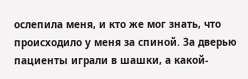ослепила меня, и кто же мог знать, что происходило у меня за спиной. За дверью пациенты играли в шашки, а какой-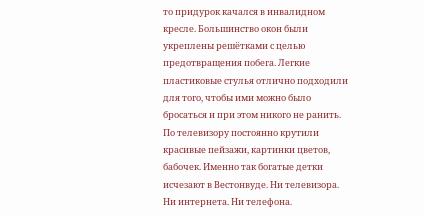то придурок качался в инвалидном кресле. Большинство окон были укреплены решётками с целью предотвращения побега. Легкие пластиковые стулья отлично подходили для того, чтобы ими можно было бросаться и при этом никого не ранить. По телевизору постоянно крутили красивые пейзажи, картинки цветов, бабочек. Именно так богатые детки исчезают в Вестонвуде. Ни телевизора. Ни интернета. Ни телефона.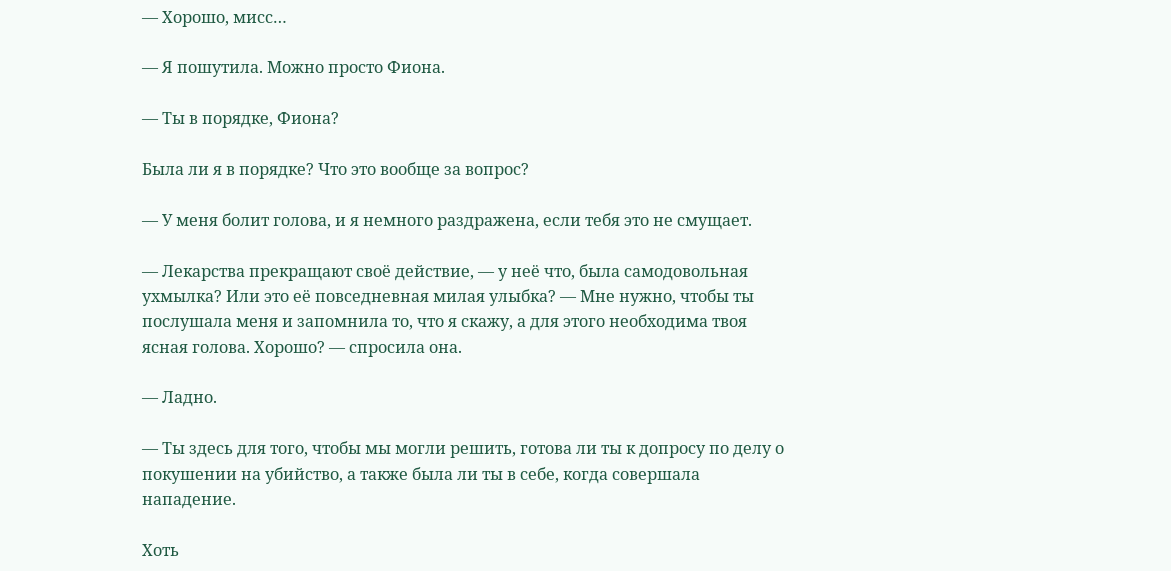— Хорошо, мисс…

— Я пошутила. Можно просто Фиона.

— Ты в порядке, Фиона?

Была ли я в порядке? Что это вообще за вопрос?

— У меня болит голова, и я немного раздражена, если тебя это не смущает.

— Лекарства прекращают своё действие, — у неё что, была самодовольная ухмылка? Или это её повседневная милая улыбка? — Мне нужно, чтобы ты послушала меня и запомнила то, что я скажу, а для этого необходима твоя ясная голова. Хорошо? — спросила она.

— Ладно.

— Ты здесь для того, чтобы мы могли решить, готова ли ты к допросу по делу о покушении на убийство, а также была ли ты в себе, когда совершала нападение.

Хоть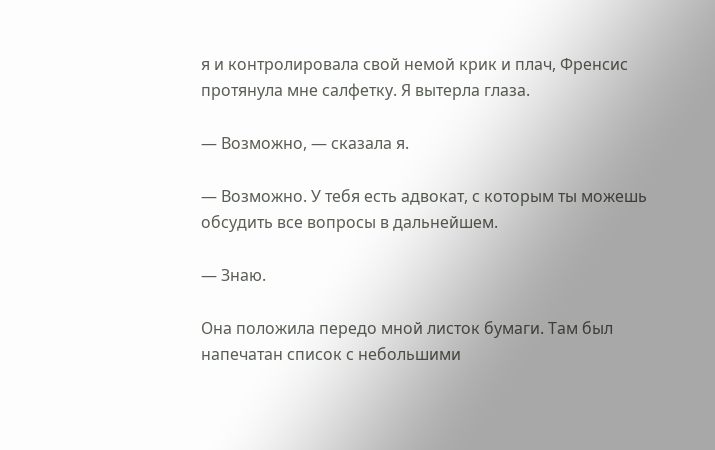я и контролировала свой немой крик и плач, Френсис протянула мне салфетку. Я вытерла глаза.

— Возможно, — сказала я.

— Возможно. У тебя есть адвокат, с которым ты можешь обсудить все вопросы в дальнейшем.

— Знаю.

Она положила передо мной листок бумаги. Там был напечатан список с небольшими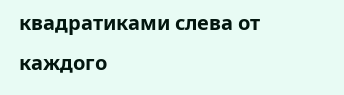квадратиками слева от каждого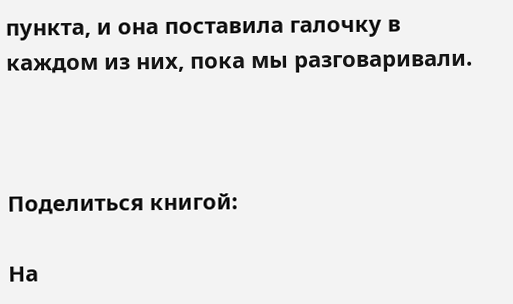пункта, и она поставила галочку в каждом из них, пока мы разговаривали.



Поделиться книгой:

На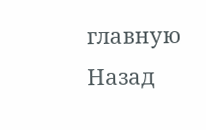главную
Назад